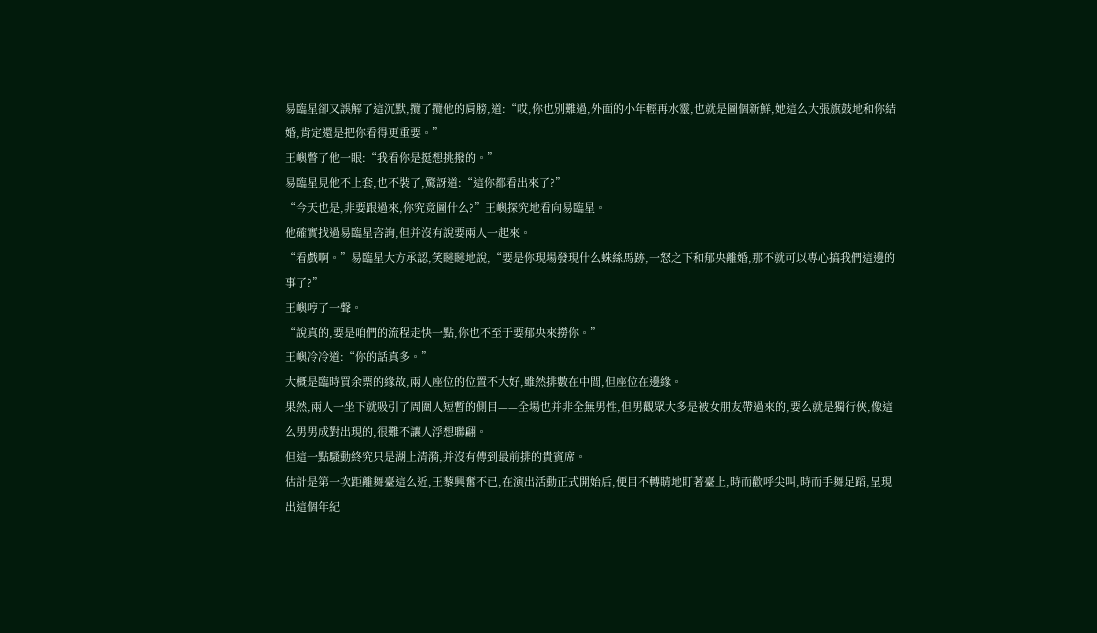易臨星卻又誤解了這沉默,攬了攬他的肩膀,道:“哎,你也別難過,外面的小年輕再水靈,也就是圖個新鮮,她這么大張旗鼓地和你結婚,肯定還是把你看得更重要。”
王嶼瞥了他一眼:“我看你是挺想挑撥的。”
易臨星見他不上套,也不裝了,驚訝道:“這你都看出來了?”
“今天也是,非要跟過來,你究竟圖什么?”王嶼探究地看向易臨星。
他確實找過易臨星咨詢,但并沒有說要兩人一起來。
“看戲啊。”易臨星大方承認,笑瞇瞇地說,“要是你現場發現什么蛛絲馬跡,一怒之下和郁央離婚,那不就可以專心搞我們這邊的事了?”
王嶼哼了一聲。
“說真的,要是咱們的流程走快一點,你也不至于要郁央來撈你。”
王嶼冷冷道:“你的話真多。”
大概是臨時買余票的緣故,兩人座位的位置不大好,雖然排數在中間,但座位在邊緣。
果然,兩人一坐下就吸引了周圍人短暫的側目——全場也并非全無男性,但男觀眾大多是被女朋友帶過來的,要么就是獨行俠,像這么男男成對出現的,很難不讓人浮想聯翩。
但這一點騷動終究只是湖上清漪,并沒有傳到最前排的貴賓席。
估計是第一次距離舞臺這么近,王藜興奮不已,在演出活動正式開始后,便目不轉睛地盯著臺上,時而歡呼尖叫,時而手舞足蹈,呈現出這個年紀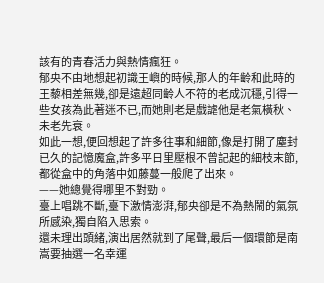該有的青春活力與熱情瘋狂。
郁央不由地想起初識王嶼的時候,那人的年齡和此時的王藜相差無幾,卻是遠超同齡人不符的老成沉穩,引得一些女孩為此著迷不已,而她則老是戲謔他是老氣橫秋、未老先衰。
如此一想,便回想起了許多往事和細節,像是打開了塵封已久的記憶魔盒,許多平日里壓根不曾記起的細枝末節,都從盒中的角落中如藤蔓一般爬了出來。
——她總覺得哪里不對勁。
臺上唱跳不斷,臺下激情澎湃,郁央卻是不為熱鬧的氣氛所感染,獨自陷入思索。
還未理出頭緒,演出居然就到了尾聲,最后一個環節是南嵩要抽選一名幸運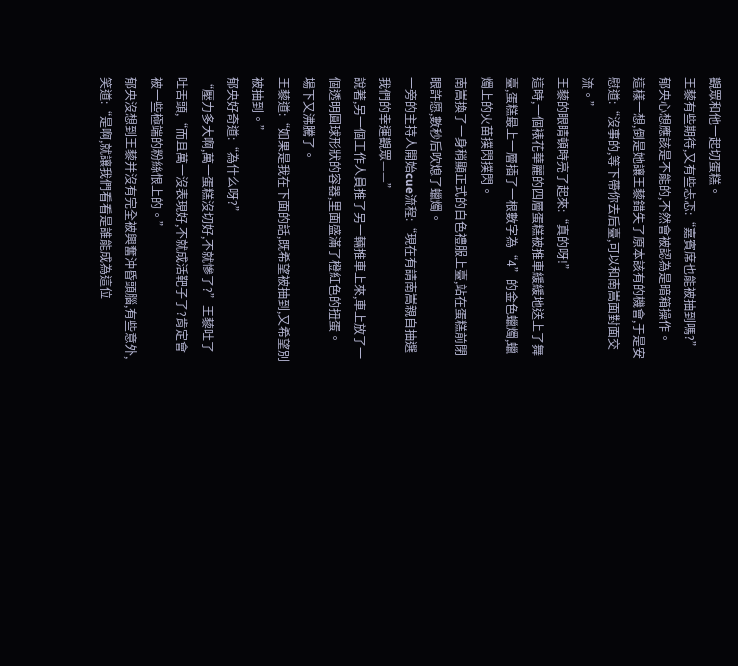觀眾和他一起切蛋糕。
王藜有些期待,又有些忐忑:“嘉賓席也能被抽到嗎?”
郁央心想應該是不能的,不然會被認為是暗箱操作。
這樣一想,倒是她讓王藜錯失了原本該有的機會,于是安慰道:“沒事的,等下帶你去后臺,可以和南嵩面對面交流。”
王藜的眼睛頓時亮了起來:“真的呀!”
這時,一個裱花華麗的四層蛋糕被推車緩緩地送上了舞臺,蛋糕最上一層插了一根數字為“4”的金色蠟燭,蠟燭上的火苗撲閃撲閃。
南嵩換了一身稍顯正式的白色禮服上臺,站在蛋糕前閉眼許愿,數秒后吹熄了蠟燭。
一旁的主持人開始cue流程:“現在有請南嵩親自抽選我們的幸運觀眾——”
說著,另一個工作人員推了另一輛推車上來,車上放了一個透明圓球形狀的容器,里面盛滿了橙紅色的扭蛋。
場下又沸騰了。
王藜道:“如果是我在下面的話,既希望被抽到,又希望別被抽到。”
郁央好奇道:“為什么呀?”
“壓力多大啊,萬一蛋糕沒切好,不就慘了?”王藜吐了吐舌頭,“而且萬一沒表現好,不就成活靶子了?肯定會被一些極端的粉絲恨上的。”
郁央沒想到王藜并沒有完全被興奮沖昏頭腦,有些意外,笑道:“是啊,就讓我們看看是誰能成為這位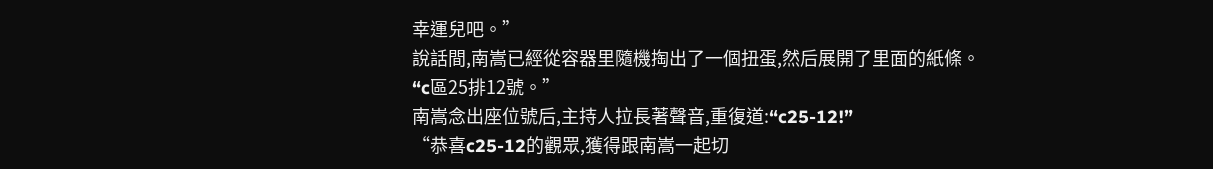幸運兒吧。”
說話間,南嵩已經從容器里隨機掏出了一個扭蛋,然后展開了里面的紙條。
“c區25排12號。”
南嵩念出座位號后,主持人拉長著聲音,重復道:“c25-12!”
“恭喜c25-12的觀眾,獲得跟南嵩一起切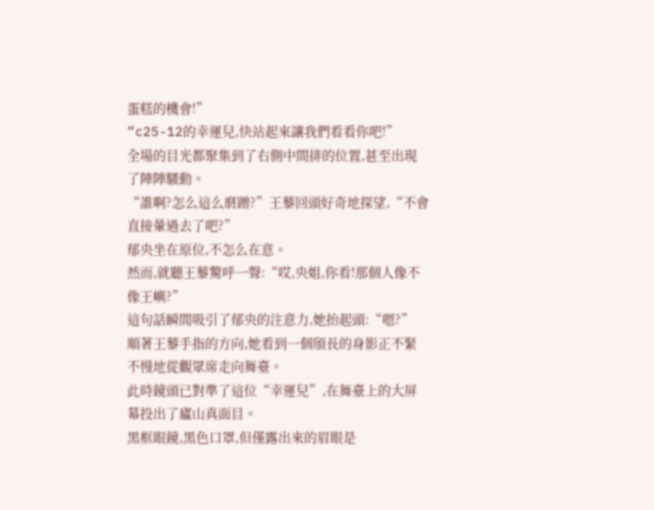蛋糕的機會!”
“c25-12的幸運兒,快站起來讓我們看看你吧!”
全場的目光都聚集到了右側中間排的位置,甚至出現了陣陣騷動。
“誰啊?怎么這么磨蹭?”王藜回頭好奇地探望,“不會直接暈過去了吧?”
郁央坐在原位,不怎么在意。
然而,就聽王藜驚呼一聲:“哎,央姐,你看!那個人像不像王嶼?”
這句話瞬間吸引了郁央的注意力,她抬起頭:“嗯?”
順著王藜手指的方向,她看到一個頎長的身影正不緊不慢地從觀眾席走向舞臺。
此時鏡頭已對準了這位“幸運兒”,在舞臺上的大屏幕投出了廬山真面目。
黑框眼鏡,黑色口罩,但僅露出來的眉眼是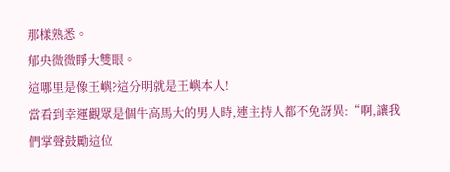那樣熟悉。
郁央微微睜大雙眼。
這哪里是像王嶼?這分明就是王嶼本人!
當看到幸運觀眾是個牛高馬大的男人時,連主持人都不免訝異:“啊,讓我們掌聲鼓勵這位